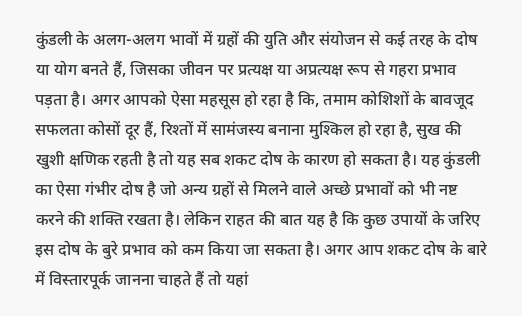कुंडली के अलग-अलग भावों में ग्रहों की युति और संयोजन से कई तरह के दोष या योग बनते हैं, जिसका जीवन पर प्रत्यक्ष या अप्रत्यक्ष रूप से गहरा प्रभाव पड़ता है। अगर आपको ऐसा महसूस हो रहा है कि, तमाम कोशिशों के बावजूद सफलता कोसों दूर हैं, रिश्तों में सामंजस्य बनाना मुश्किल हो रहा है, सुख की खुशी क्षणिक रहती है तो यह सब शकट दोष के कारण हो सकता है। यह कुंडली का ऐसा गंभीर दोष है जो अन्य ग्रहों से मिलने वाले अच्छे प्रभावों को भी नष्ट करने की शक्ति रखता है। लेकिन राहत की बात यह है कि कुछ उपायों के जरिए इस दोष के बुरे प्रभाव को कम किया जा सकता है। अगर आप शकट दोष के बारे में विस्तारपूर्क जानना चाहते हैं तो यहां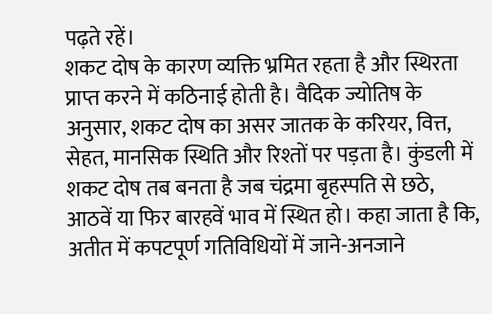पढ़ते रहें।
शकट दोष के कारण व्यक्ति भ्रमित रहता है और स्थिरता प्राप्त करने में कठिनाई होती है। वैदिक ज्योतिष के अनुसार, शकट दोष का असर जातक के करियर, वित्त, सेहत, मानसिक स्थिति और रिश्तों पर पड़ता है। कुंडली में शकट दोष तब बनता है जब चंद्रमा बृहस्पति से छठे, आठवें या फिर बारहवें भाव में स्थित हो। कहा जाता है कि, अतीत में कपटपूर्ण गतिविधियों में जाने-अनजाने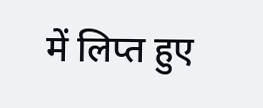में लिप्त हुए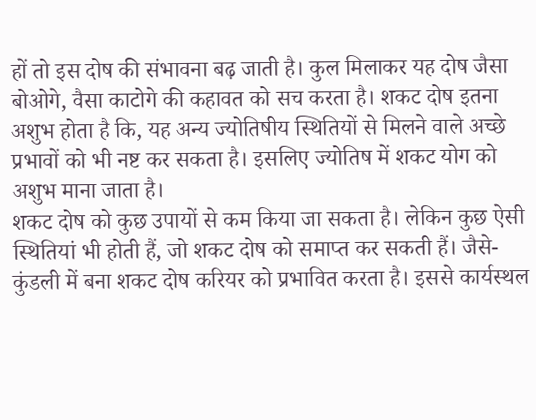हों तो इस दोष की संभावना बढ़ जाती है। कुल मिलाकर यह दोष जैसा बोओगे, वैसा काटोगे की कहावत को सच करता है। शकट दोष इतना अशुभ होता है कि, यह अन्य ज्योतिषीय स्थितियों से मिलने वाले अच्छे प्रभावों को भी नष्ट कर सकता है। इसलिए ज्योतिष में शकट योग को अशुभ माना जाता है।
शकट दोष को कुछ उपायों से कम किया जा सकता है। लेकिन कुछ ऐसी स्थितियां भी होती हैं, जो शकट दोष को समाप्त कर सकती हैं। जैसे-
कुंडली में बना शकट दोष करियर को प्रभावित करता है। इससे कार्यस्थल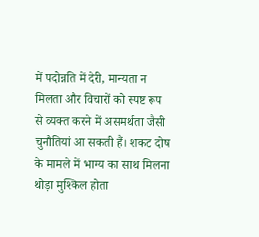में पदोन्नति में देरी, मान्यता न मिलता और विचारों को स्पष्ट रूप से व्यक्त करने में असमर्थता जैसी चुनौतियां आ सकती हैं। शकट दोष के मामले में भाग्य का साथ मिलना थोड़ा मुश्किल होता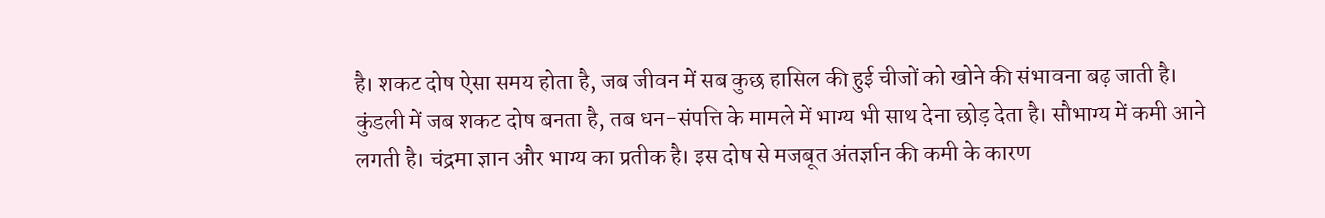है। शकट दोष ऐसा समय होता है, जब जीवन में सब कुछ हासिल की हुई चीजों को खोने की संभावना बढ़ जाती है।
कुंडली में जब शकट दोष बनता है, तब धन-संपत्ति के मामले में भाग्य भी साथ देना छोड़ देता है। सौभाग्य में कमी आने लगती है। चंद्रमा ज्ञान और भाग्य का प्रतीक है। इस दोष से मजबूत अंतर्ज्ञान की कमी के कारण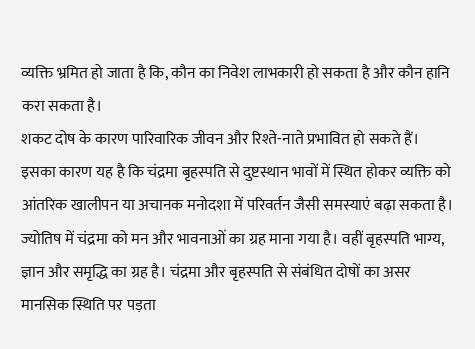व्यक्ति भ्रमित हो जाता है कि, कौन का निवेश लाभकारी हो सकता है और कौन हानि करा सकता है।
शकट दोष के कारण पारिवारिक जीवन और रिश्ते-नाते प्रभावित हो सकते हैं। इसका कारण यह है कि चंद्रमा बृहस्पति से दुष्टस्थान भावों में स्थित होकर व्यक्ति को आंतरिक खालीपन या अचानक मनोदशा में परिवर्तन जैसी समस्याएं बढ़ा सकता है।
ज्योतिष में चंद्रमा को मन और भावनाओं का ग्रह माना गया है। वहीं बृहस्पति भाग्य, ज्ञान और समृद्धि का ग्रह है। चंद्रमा और बृहस्पति से संबंधित दोषों का असर मानसिक स्थिति पर पड़ता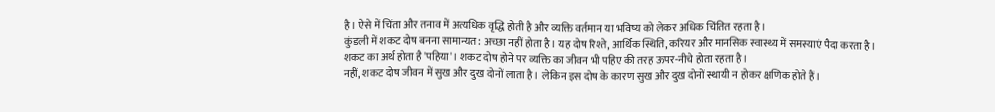है। ऐसे में चिंता और तनाव में अत्यधिक वृद्धि होती है और व्यक्ति वर्तमान या भविष्य को लेकर अधिक चिंतित रहता है।
कुंडली में शकट दोष बनना सामान्यत: अच्छा नहीं होता है। यह दोष रिश्ते, आर्थिक स्थिति, करियर और मानसिक स्वास्थ्य में समस्याएं पैदा करता है।
शकट का अर्थ होता है 'पहिया'। शकट दोष होने पर व्यक्ति का जीवन भी पहिए की तरह ऊपर-नीचे होता रहता है।
नहीं, शकट दोष जीवन में सुख और दुख दोनों लाता है। लेकिन इस दोष के कारण सुख और दुख दोनों स्थायी न होकर क्षणिक होते हैं।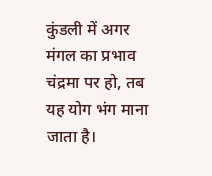कुंडली में अगर मंगल का प्रभाव चंद्रमा पर हो, तब यह योग भंग माना जाता है।